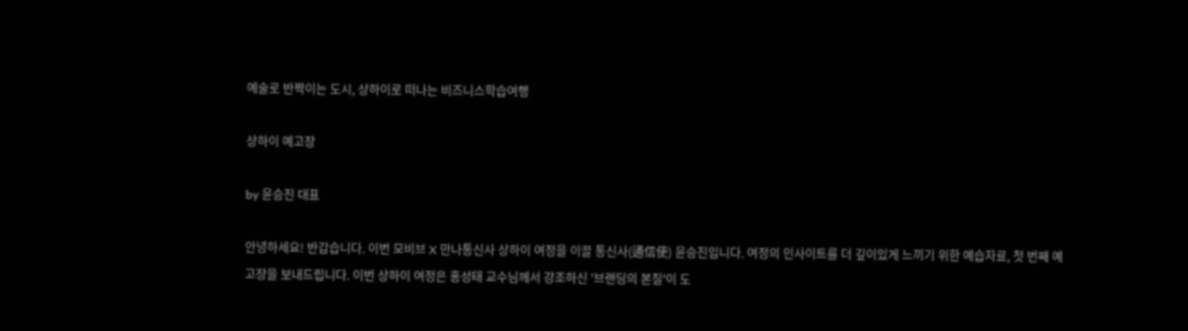예술로 반짝이는 도시, 상하이로 떠나는 비즈니스학습여행

상하이 예고장

by 윤승진 대표

안녕하세요! 반갑습니다. 이번 모비브 X 만나통신사 상하이 여정을 이끌 통신사(通信使) 윤승진입니다. 여정의 인사이트를 더 깊이있게 느끼기 위한 예습자료, 첫 번째 예고장을 보내드립니다. 이번 상하이 여정은 홍성태 교수님께서 강조하신 '브랜딩의 본질'이 도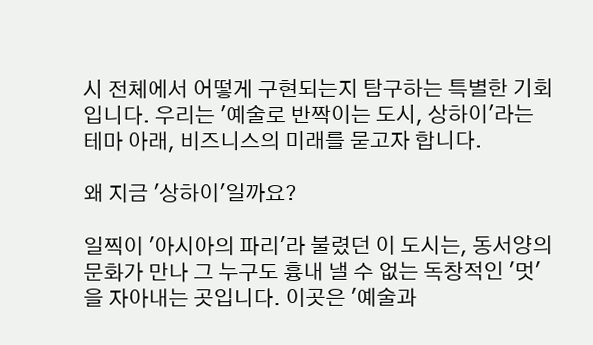시 전체에서 어떻게 구현되는지 탐구하는 특별한 기회입니다. 우리는 '예술로 반짝이는 도시, 상하이'라는 테마 아래, 비즈니스의 미래를 묻고자 합니다.

왜 지금 '상하이'일까요?

일찍이 '아시아의 파리'라 불렸던 이 도시는, 동서양의 문화가 만나 그 누구도 흉내 낼 수 없는 독창적인 '멋'을 자아내는 곳입니다. 이곳은 '예술과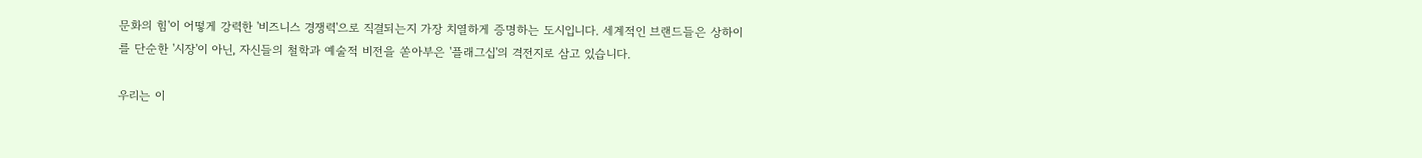문화의 힘'이 어떻게 강력한 '비즈니스 경쟁력'으로 직결되는지 가장 치열하게 증명하는 도시입니다. 세계적인 브랜드들은 상하이를 단순한 '시장'이 아닌, 자신들의 철학과 예술적 비전을 쏟아부은 '플래그십'의 격전지로 삼고 있습니다.

우리는 이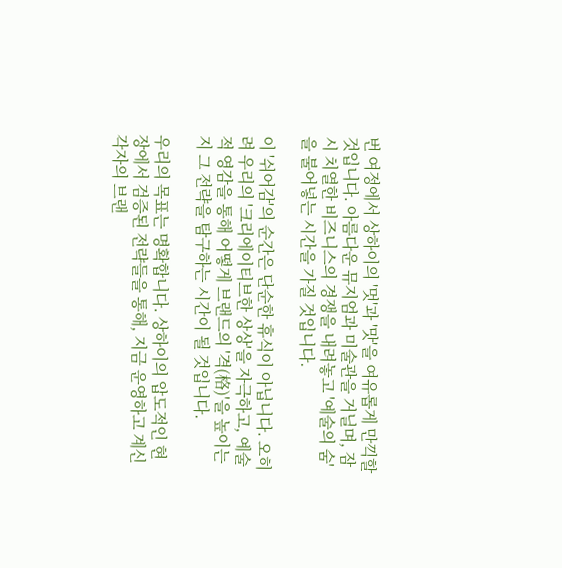번 여정에서 상하이의 '멋'과 '맛'을 여유롭게 만끽할 것입니다. 아름다운 뮤지엄과 미술관을 거닐며, 잠시 치열한 비즈니스의 경쟁을 내려놓고 '예술의 숨'을 불어넣는 시간을 가질 것입니다.

이 '쉬어감'의 순간은 단순한 휴식이 아닙니다. 오히려 우리의 '크리에이티브한 상상'을 자극하고, 예술적 영감을 통해 어떻게 브랜드의 '격(格)'을 높이는지 그 전략을 탐구하는 시간이 될 것입니다.

우리의 목표는 명확합니다. 상하이의 압도적인 현장에서 검증된 전략들을 통해, 지금 운영하고 계신 각자의 브랜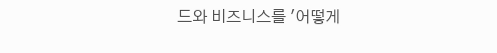드와 비즈니스를 '어떻게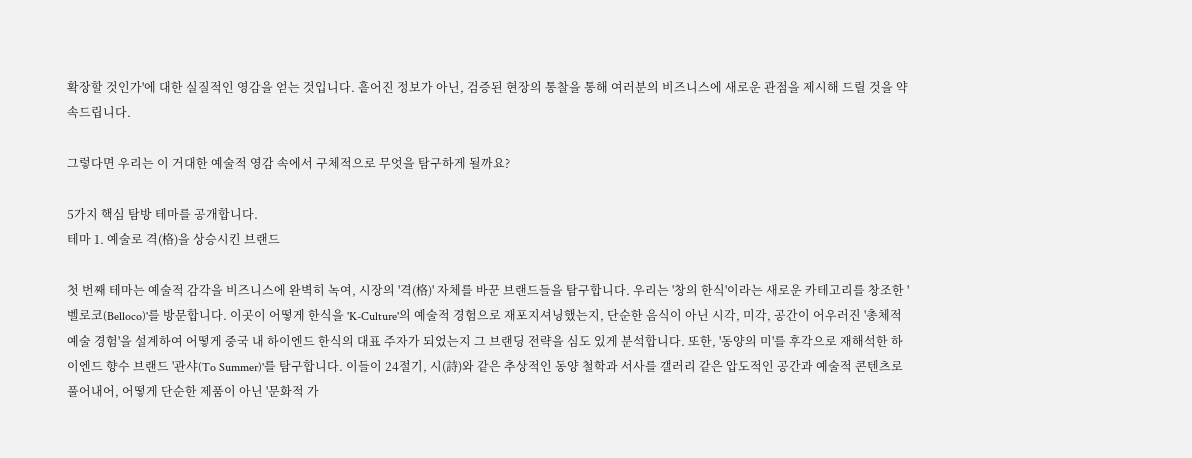확장할 것인가'에 대한 실질적인 영감을 얻는 것입니다. 흩어진 정보가 아닌, 검증된 현장의 통찰을 통해 여러분의 비즈니스에 새로운 관점을 제시해 드릴 것을 약속드립니다.

그렇다면 우리는 이 거대한 예술적 영감 속에서 구체적으로 무엇을 탐구하게 될까요?

5가지 핵심 탐방 테마를 공개합니다.
테마 1. 예술로 격(格)을 상승시킨 브랜드

첫 번째 테마는 예술적 감각을 비즈니스에 완벽히 녹여, 시장의 '격(格)' 자체를 바꾼 브랜드들을 탐구합니다. 우리는 '창의 한식'이라는 새로운 카테고리를 창조한 '벨로코(Belloco)'를 방문합니다. 이곳이 어떻게 한식을 'K-Culture'의 예술적 경험으로 재포지셔닝했는지, 단순한 음식이 아닌 시각, 미각, 공간이 어우러진 '총체적 예술 경험'을 설계하여 어떻게 중국 내 하이엔드 한식의 대표 주자가 되었는지 그 브랜딩 전략을 심도 있게 분석합니다. 또한, '동양의 미'를 후각으로 재해석한 하이엔드 향수 브랜드 '관샤(To Summer)'를 탐구합니다. 이들이 24절기, 시(詩)와 같은 추상적인 동양 철학과 서사를 갤러리 같은 압도적인 공간과 예술적 콘텐츠로 풀어내어, 어떻게 단순한 제품이 아닌 '문화적 가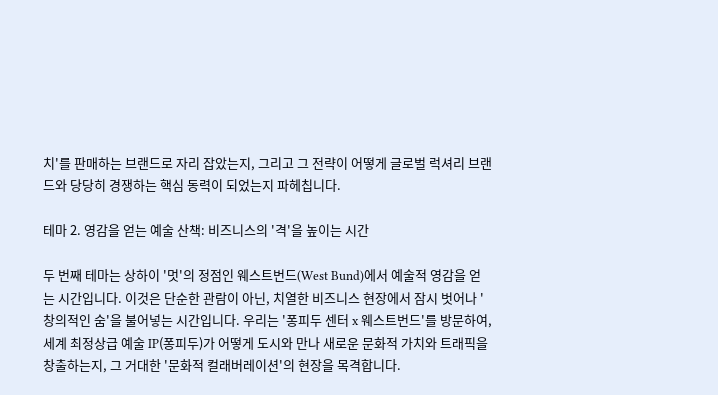치'를 판매하는 브랜드로 자리 잡았는지, 그리고 그 전략이 어떻게 글로벌 럭셔리 브랜드와 당당히 경쟁하는 핵심 동력이 되었는지 파헤칩니다.

테마 2. 영감을 얻는 예술 산책: 비즈니스의 '격'을 높이는 시간

두 번째 테마는 상하이 '멋'의 정점인 웨스트번드(West Bund)에서 예술적 영감을 얻는 시간입니다. 이것은 단순한 관람이 아닌, 치열한 비즈니스 현장에서 잠시 벗어나 '창의적인 숨'을 불어넣는 시간입니다. 우리는 '퐁피두 센터 x 웨스트번드'를 방문하여, 세계 최정상급 예술 IP(퐁피두)가 어떻게 도시와 만나 새로운 문화적 가치와 트래픽을 창출하는지, 그 거대한 '문화적 컬래버레이션'의 현장을 목격합니다.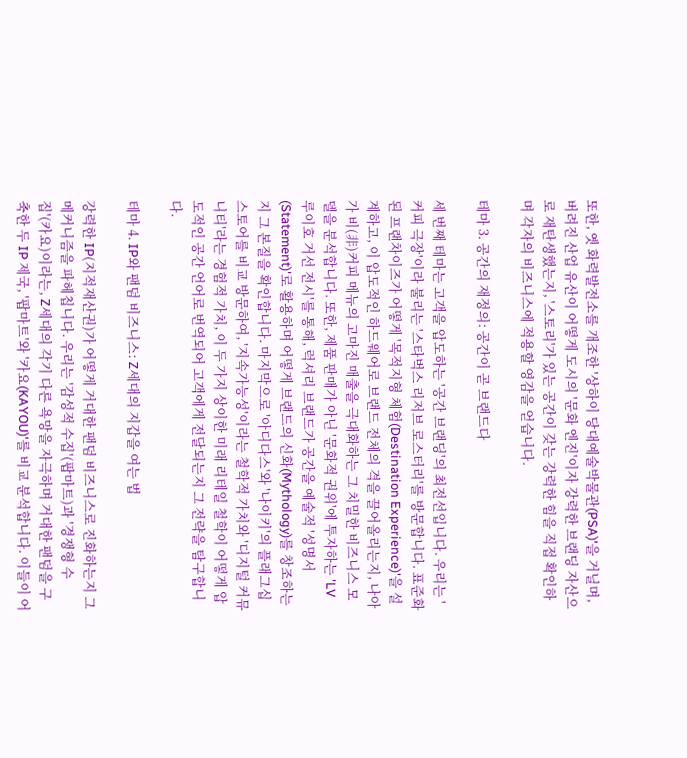또한, 옛 화력발전소를 개조한 '상하이 당대예술박물관(PSA)'을 거닐며, 버려진 산업 유산이 어떻게 도시의 '문화 엔진'이자 강력한 브랜딩 자산으로 재탄생했는지, '스토리'가 있는 공간이 갖는 강력한 힘을 직접 확인하며 각자의 비즈니스에 적용할 영감을 얻습니다.

테마 3. 공간의 재정의: 공간이 곧 브랜드다

세 번째 테마는 고객을 압도하는 '공간 브랜딩'의 최전선입니다. 우리는 '커피 극장'이라 불리는 '스타벅스 리저브 로스터리'를 방문합니다. 표준화된 프랜차이즈가 어떻게 '목적지형 체험(Destination Experience)'을 설계하고, 이 압도적인 하드웨어로 브랜드 전체의 격을 끌어올리는지, 나아가 비(非)커피 메뉴의 고마진 매출을 극대화하는 그 치밀한 비즈니스 모델을 분석합니다. 또한, 제품 판매가 아닌 '문화적 권위'에 투자하는 'LV 루이호 거선 전시'를 통해, 럭셔리 브랜드가 공간을 예술적 '성명서(Statement)'로 활용하며 어떻게 브랜드의 신화(Mythology)를 창조하는지 그 본질을 확인합니다. 마지막으로 '아디다스'와 '나이키'의 플래그십 스토어를 비교 방문하여, '지속가능성'이라는 철학적 가치와 '디지털 커뮤니티'라는 경험적 가치, 이 두 가지 상이한 미래 리테일 철학이 어떻게 압도적인 공간 언어로 번역되어 고객에게 전달되는지 그 전략을 탐구합니다.

테마 4. IP와 팬덤 비즈니스: Z세대의 지갑을 여는 법

강력한 IP(지적재산권)가 어떻게 거대한 팬덤 비즈니스로 진화하는지 그 메커니즘을 파헤칩니다. 우리는 '감성적 수집'(팝마트)과 '경쟁형 수집'(카요)이라는, Z세대의 각기 다른 욕망을 자극하며 거대한 팬덤을 구축한 두 IP 제국, '팝마트'와 '카요(KAYOU)'를 비교 분석합니다. 이들이 어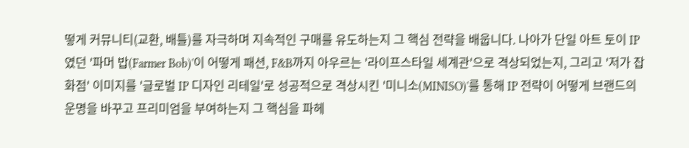떻게 커뮤니티(교환, 배틀)를 자극하며 지속적인 구매를 유도하는지 그 핵심 전략을 배웁니다. 나아가 단일 아트 토이 IP였던 '파머 밥(Farmer Bob)'이 어떻게 패션, F&B까지 아우르는 '라이프스타일 세계관'으로 격상되었는지, 그리고 '저가 잡화점' 이미지를 '글로벌 IP 디자인 리테일'로 성공적으로 격상시킨 '미니소(MINISO)'를 통해 IP 전략이 어떻게 브랜드의 운명을 바꾸고 프리미엄을 부여하는지 그 핵심을 파헤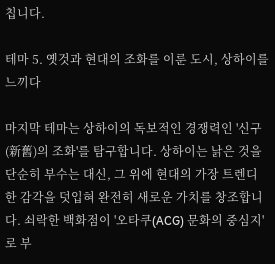칩니다.

테마 5. 옛것과 현대의 조화를 이룬 도시, 상하이를 느끼다

마지막 테마는 상하이의 독보적인 경쟁력인 '신구(新舊)의 조화'를 탐구합니다. 상하이는 낡은 것을 단순히 부수는 대신, 그 위에 현대의 가장 트렌디한 감각을 덧입혀 완전히 새로운 가치를 창조합니다. 쇠락한 백화점이 '오타쿠(ACG) 문화의 중심지'로 부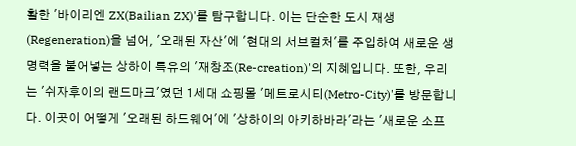활한 '바이리엔 ZX(Bailian ZX)'를 탐구합니다. 이는 단순한 도시 재생(Regeneration)을 넘어, '오래된 자산'에 '현대의 서브컬처'를 주입하여 새로운 생명력을 불어넣는 상하이 특유의 '재창조(Re-creation)'의 지혜입니다. 또한, 우리는 '쉬자후이의 랜드마크'였던 1세대 쇼핑몰 '메트로시티(Metro-City)'를 방문합니다. 이곳이 어떻게 '오래된 하드웨어'에 '상하이의 아키하바라'라는 '새로운 소프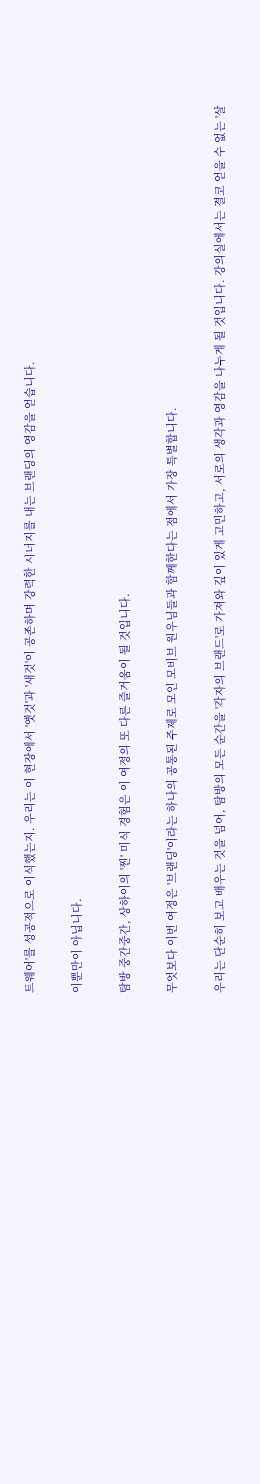트웨어'를 성공적으로 이식했는지. 우리는 이 현장에서 '옛것'과 '새것'이 공존하며 강력한 시너지를 내는 브랜딩의 영감을 얻습니다.

이뿐만이 아닙니다.

탐방 중간중간, 상하이의 '찐' 미식 경험은 이 여정의 또 다른 즐거움이 될 것입니다.

무엇보다 이번 여정은 '브랜딩'이라는 하나의 공통된 주제로 모인 모비브 원우님들과 함께한다는 점에서 가장 특별합니다.

우리는 단순히 보고 배우는 것을 넘어, 탐방의 모든 순간을 '각자의 브랜드'로 가져와 깊이 있게 고민하고, 서로의 생각과 영감을 나누게 될 것입니다. 강의실에서는 결코 얻을 수 없는 '살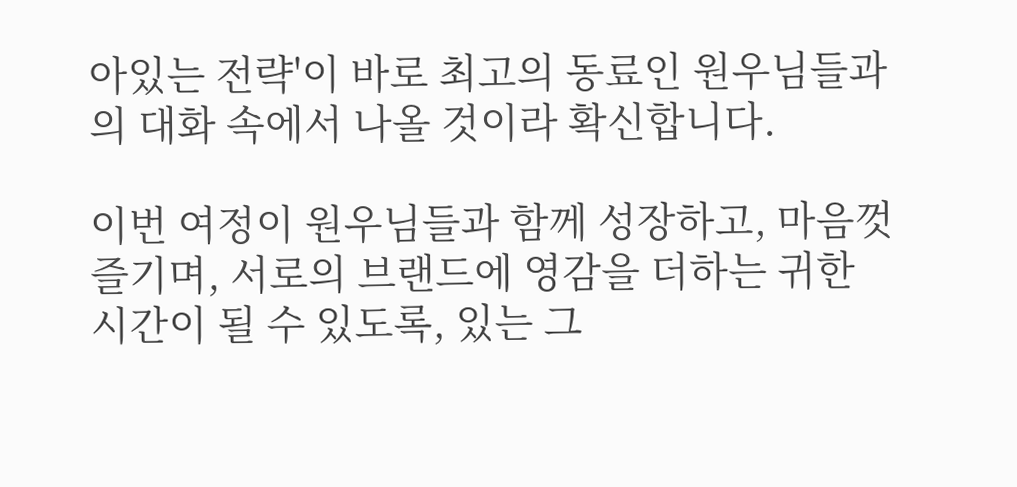아있는 전략'이 바로 최고의 동료인 원우님들과의 대화 속에서 나올 것이라 확신합니다.

이번 여정이 원우님들과 함께 성장하고, 마음껏 즐기며, 서로의 브랜드에 영감을 더하는 귀한 시간이 될 수 있도록, 있는 그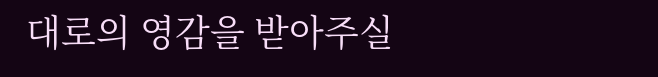대로의 영감을 받아주실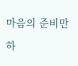마음의 준비만 하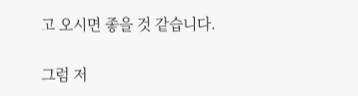고 오시면 좋을 것 같습니다.

그럼 저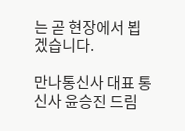는 곧 현장에서 뵙겠습니다.

만나통신사 대표 통신사 윤승진 드림